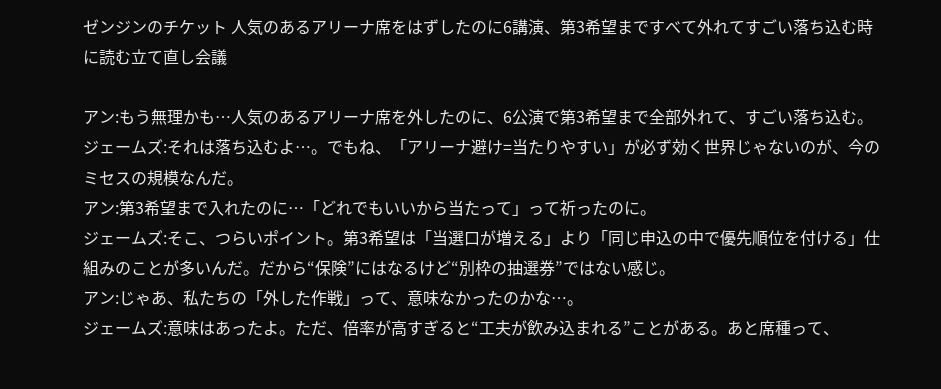ゼンジンのチケット 人気のあるアリーナ席をはずしたのに6講演、第3希望まですべて外れてすごい落ち込む時に読む立て直し会議

アン:もう無理かも…人気のあるアリーナ席を外したのに、6公演で第3希望まで全部外れて、すごい落ち込む。
ジェームズ:それは落ち込むよ…。でもね、「アリーナ避け=当たりやすい」が必ず効く世界じゃないのが、今のミセスの規模なんだ。
アン:第3希望まで入れたのに…「どれでもいいから当たって」って祈ったのに。
ジェームズ:そこ、つらいポイント。第3希望は「当選口が増える」より「同じ申込の中で優先順位を付ける」仕組みのことが多いんだ。だから“保険”にはなるけど“別枠の抽選券”ではない感じ。
アン:じゃあ、私たちの「外した作戦」って、意味なかったのかな…。
ジェームズ:意味はあったよ。ただ、倍率が高すぎると“工夫が飲み込まれる”ことがある。あと席種って、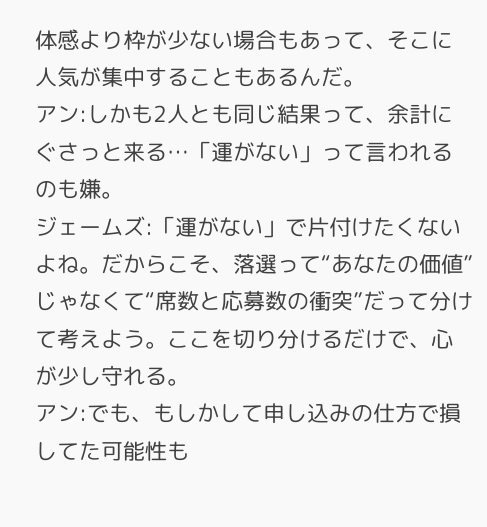体感より枠が少ない場合もあって、そこに人気が集中することもあるんだ。
アン:しかも2人とも同じ結果って、余計にぐさっと来る…「運がない」って言われるのも嫌。
ジェームズ:「運がない」で片付けたくないよね。だからこそ、落選って“あなたの価値”じゃなくて“席数と応募数の衝突”だって分けて考えよう。ここを切り分けるだけで、心が少し守れる。
アン:でも、もしかして申し込みの仕方で損してた可能性も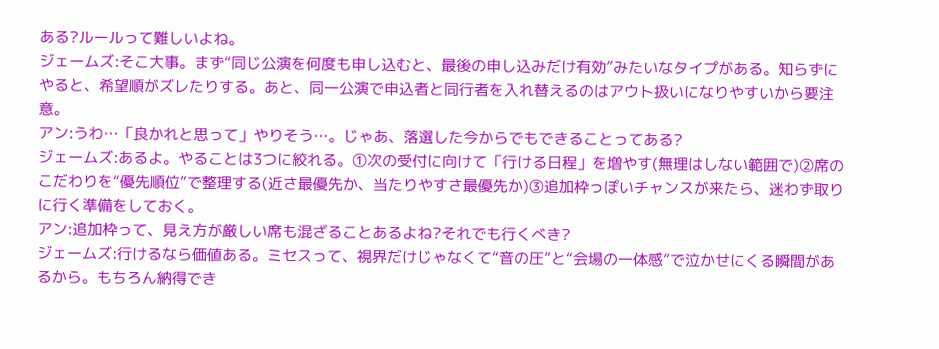ある?ルールって難しいよね。
ジェームズ:そこ大事。まず“同じ公演を何度も申し込むと、最後の申し込みだけ有効”みたいなタイプがある。知らずにやると、希望順がズレたりする。あと、同一公演で申込者と同行者を入れ替えるのはアウト扱いになりやすいから要注意。
アン:うわ…「良かれと思って」やりそう…。じゃあ、落選した今からでもできることってある?
ジェームズ:あるよ。やることは3つに絞れる。①次の受付に向けて「行ける日程」を増やす(無理はしない範囲で)②席のこだわりを“優先順位”で整理する(近さ最優先か、当たりやすさ最優先か)③追加枠っぽいチャンスが来たら、迷わず取りに行く準備をしておく。
アン:追加枠って、見え方が厳しい席も混ざることあるよね?それでも行くべき?
ジェームズ:行けるなら価値ある。ミセスって、視界だけじゃなくて“音の圧”と“会場の一体感”で泣かせにくる瞬間があるから。もちろん納得でき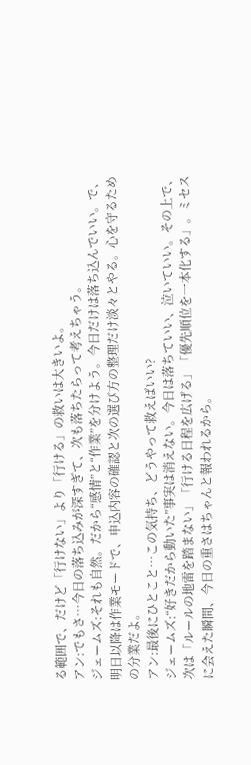る範囲で、だけど「行けない」より「行ける」の救いは大きいよ。
アン:でもさ…今日の落ち込みが深すぎて、次も落ちたらって考えちゃう。
ジェームズ:それも自然。だから“感情”と“作業”を分けよう。今日だけは落ち込んでいい。で、明日以降は作業モードで、申込内容の確認と次の選び方の整理だけ淡々とやる。心を守るための分業だよ。
アン:最後にひとこと…この気持ち、どうやって救えばいい?
ジェームズ:“好きだから動いた”事実は消えない。今日は落ちていい、泣いていい。その上で、次は「ルールの地雷を踏まない」「行ける日程を広げる」「優先順位を一本化する」。ミセスに会えた瞬間、今日の重さはちゃんと報われるから。